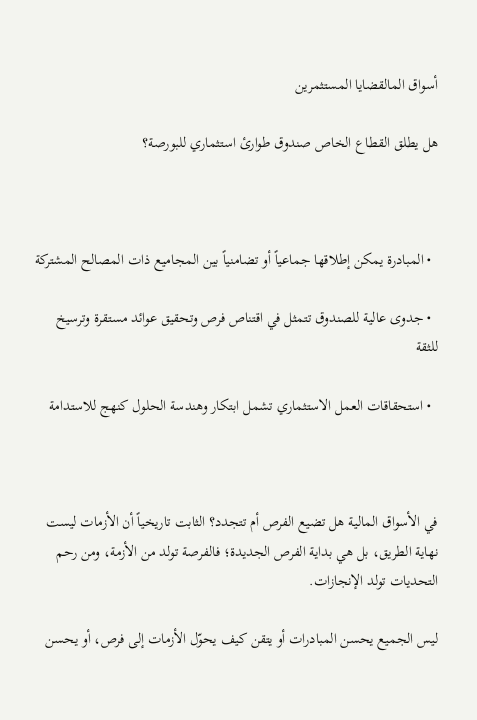أسواق المالقضايا المستثمرين

هل يطلق القطاع الخاص صندوق طوارئ استثماري للبورصة؟



  • المبادرة يمكن إطلاقها جماعياً أو تضامنياً بين المجاميع ذات المصالح المشتركة

  • جدوى عالية للصندوق تتمثل في اقتناص فرص وتحقيق عوائد مستقرة وترسيخ للثقة

  • استحقاقات العمل الاستثماري تشمل ابتكار وهندسة الحلول كنهج للاستدامة



في الأسواق المالية هل تضيع الفرص أم تتجدد؟ الثابت تاريخياً أن الأزمات ليست نهاية الطريق، بل هي بداية الفرص الجديدة؛ فالفرصة تولد من الأزمة، ومن رحم التحديات تولد الإنجازات.

ليس الجميع يحسن المبادرات أو يتقن كيف يحوّل الأزمات إلى فرص، أو يحسن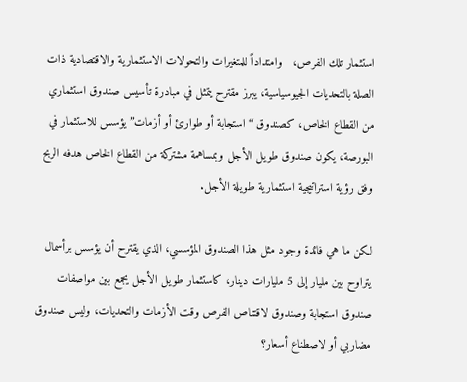استثمار تلك الفرص،   وامتداداً للمتغيرات والتحولات الاستثمارية والاقتصادية ذات الصلة بالتحديات الجيوسياسية، يبرز مقترح يتمثل في مبادرة تأسيس صندوق استثماري من القطاع الخاص، كصندوق “استجابة أو طوارئ أو أزمات” يؤسس للاستثمار في البورصة، يكون صندوق طويل الأجل وبمساهمة مشتركة من القطاع الخاص هدفه الربح وفق رؤية استراتيجية استثمارية طويلة الأجل.

لكن ما هي فائدة وجود مثل هذا الصندوق المؤسسي، الذي يقترح أن يؤسس برأسمال يتراوح بين مليار إلى 5 مليارات دينار، كاستثمار طويل الأجل يجمع بين مواصفات صندوق استجابة وصندوق لاقتناص الفرص وقت الأزمات والتحديات، وليس صندوق مضاربي أو لاصطناع أسعار؟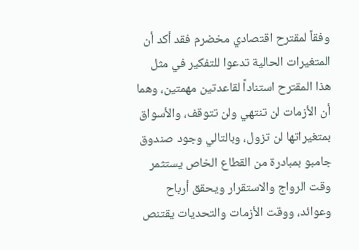وفقاً لمقترح اقتصادي مخضرم فقد أكد أن المتغيرات الحالية تدعوا للتفكير في مثل هذا المقترح استناداً لقاعدتين مهمتين، وهما أن الأزمات لن تنتهي ولن تتوقف، والأسواق بمتغيراتها لن تزول، وبالتالي وجود صندوق جامبو بمبادرة من القطاع الخاص يستثمر وقت الرواج والاستقرار ويحقق أرباح وعوائد، ووقت الأزمات والتحديات يقتنص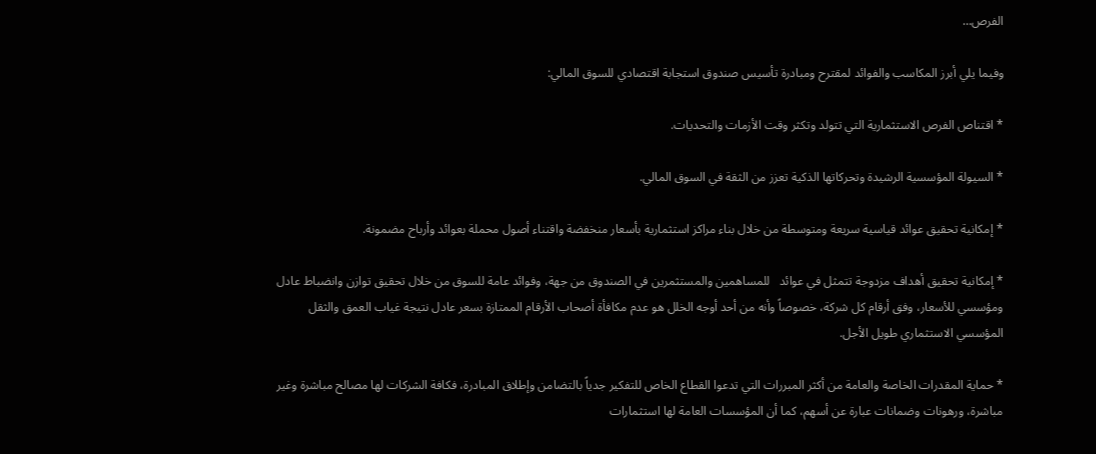الفرص…

وفيما يلي أبرز المكاسب والفوائد لمقترح ومبادرة تأسيس صندوق استجابة اقتصادي للسوق المالي:

* اقتناص الفرص الاستثمارية التي تتولد وتكثر وقت الأزمات والتحديات.

* السيولة المؤسسية الرشيدة وتحركاتها الذكية تعزز من الثقة في السوق المالي.

* إمكانية تحقيق عوائد قياسية سريعة ومتوسطة من خلال بناء مراكز استثمارية بأسعار منخفضة واقتناء أصول محملة بعوائد وأرباح مضمونة.

* إمكانية تحقيق أهداف مزدوجة تتمثل في عوائد   للمساهمين والمستثمرين في الصندوق من جهة، وفوائد عامة للسوق من خلال تحقيق توازن وانضباط عادل ومؤسسي للأسعار، وفق أرقام كل شركة، خصوصاً وأنه من أحد أوجه الخلل هو عدم مكافأة أصحاب الأرقام الممتازة بسعر عادل نتيجة غياب العمق والثقل المؤسسي الاستثماري طويل الأجل.

* حماية المقدرات الخاصة والعامة من أكثر المبررات التي تدعوا القطاع الخاص للتفكير جدياً بالتضامن وإطلاق المبادرة، فكافة الشركات لها مصالح مباشرة وغير مباشرة، ورهونات وضمانات عبارة عن أسهم، كما أن المؤسسات العامة لها استثمارات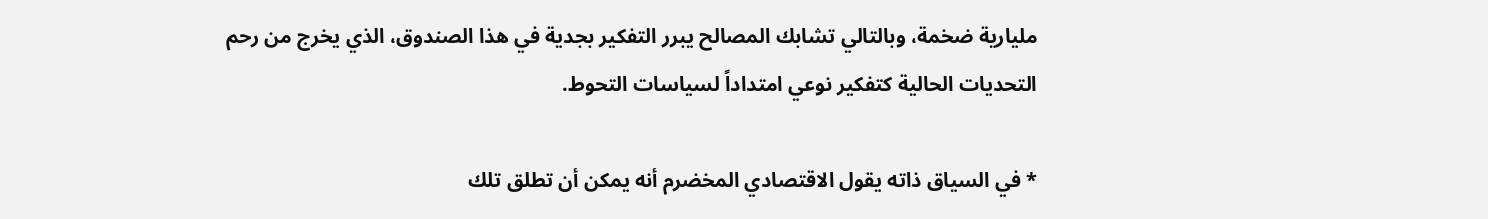مليارية ضخمة، وبالتالي تشابك المصالح يبرر التفكير بجدية في هذا الصندوق، الذي يخرج من رحم التحديات الحالية كتفكير نوعي امتداداً لسياسات التحوط.

* في السياق ذاته يقول الاقتصادي المخضرم أنه يمكن أن تطلق تلك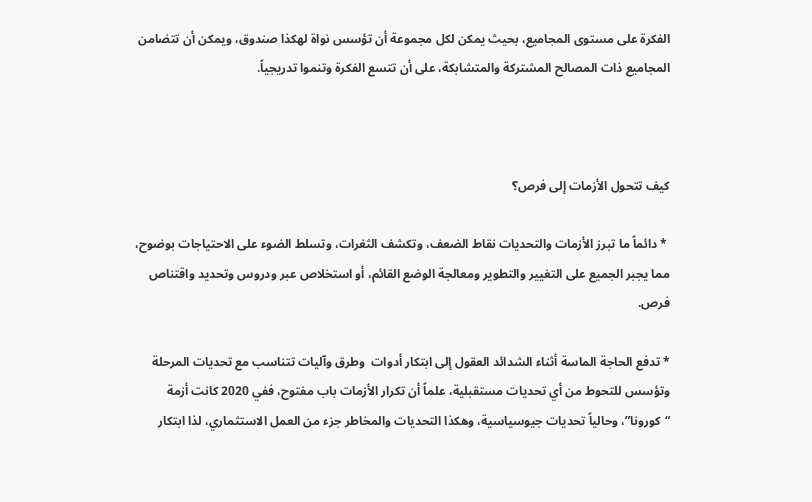الفكرة على مستوى المجاميع، بحيث يمكن لكل مجموعة أن تؤسس نواة لهكذا صندوق، ويمكن أن تتضامن المجاميع ذات المصالح المشتركة والمتشابكة، على أن تتسع الفكرة وتنموا تدريجياً.



كيف تتحول الأزمات إلى فرص؟

 * دائماً ما تبرز الأزمات والتحديات نقاط الضعف، وتكشف الثغرات، وتسلط الضوء على الاحتياجات بوضوح، مما يجبر الجميع على التغيير والتطوير ومعالجة الوضع القائم، أو استخلاص عبر ودروس وتحديد واقتناص فرص.

* تدفع الحاجة الماسة أثناء الشدائد العقول إلى ابتكار أدوات  وطرق وآليات تتناسب مع تحديات المرحلة وتؤسس للتحوط من أي تحديات مستقبلية، علماً أن تكرار الأزمات باب مفتوح، ففي 2020 كانت أزمة “كورونا”، وحالياً تحديات جيوسياسية، وهكذا التحديات والمخاطر جزء من العمل الاستثماري، لذا ابتكار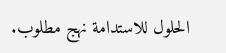الحلول للاستدامة نهج مطلوب.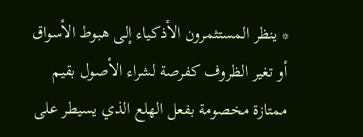* ينظر المستثمرون الأذكياء إلى هبوط الأسواق أو تغير الظروف كفرصة لشراء الأصول بقيم ممتازة مخصومة بفعل الهلع الذي يسيطر على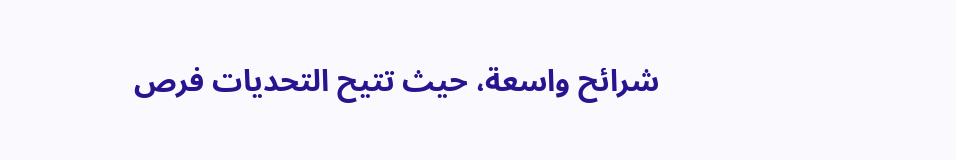شرائح واسعة، حيث تتيح التحديات فرص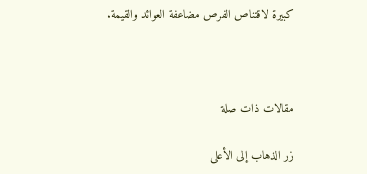كبيرة لاقتناص الفرص مضاعفة العوائد والقيمة.



مقالات ذات صلة

زر الذهاب إلى الأعلى